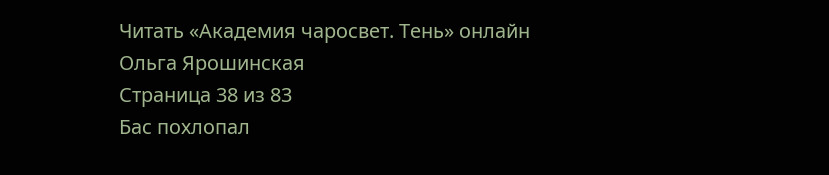Читать «Академия чаросвет. Тень» онлайн
Ольга Ярошинская
Страница 38 из 83
Бас похлопал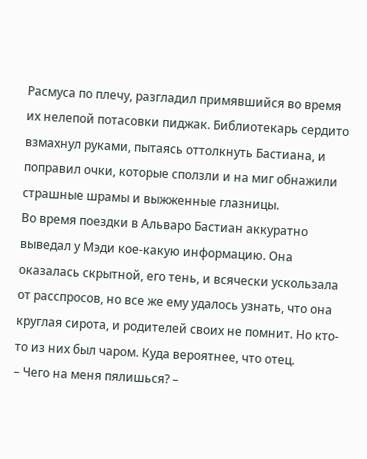Расмуса по плечу, разгладил примявшийся во время их нелепой потасовки пиджак. Библиотекарь сердито взмахнул руками, пытаясь оттолкнуть Бастиана, и поправил очки, которые сползли и на миг обнажили страшные шрамы и выжженные глазницы.
Во время поездки в Альваро Бастиан аккуратно выведал у Мэди кое-какую информацию. Она оказалась скрытной, его тень, и всячески ускользала от расспросов, но все же ему удалось узнать, что она круглая сирота, и родителей своих не помнит. Но кто-то из них был чаром. Куда вероятнее, что отец.
– Чего на меня пялишься? –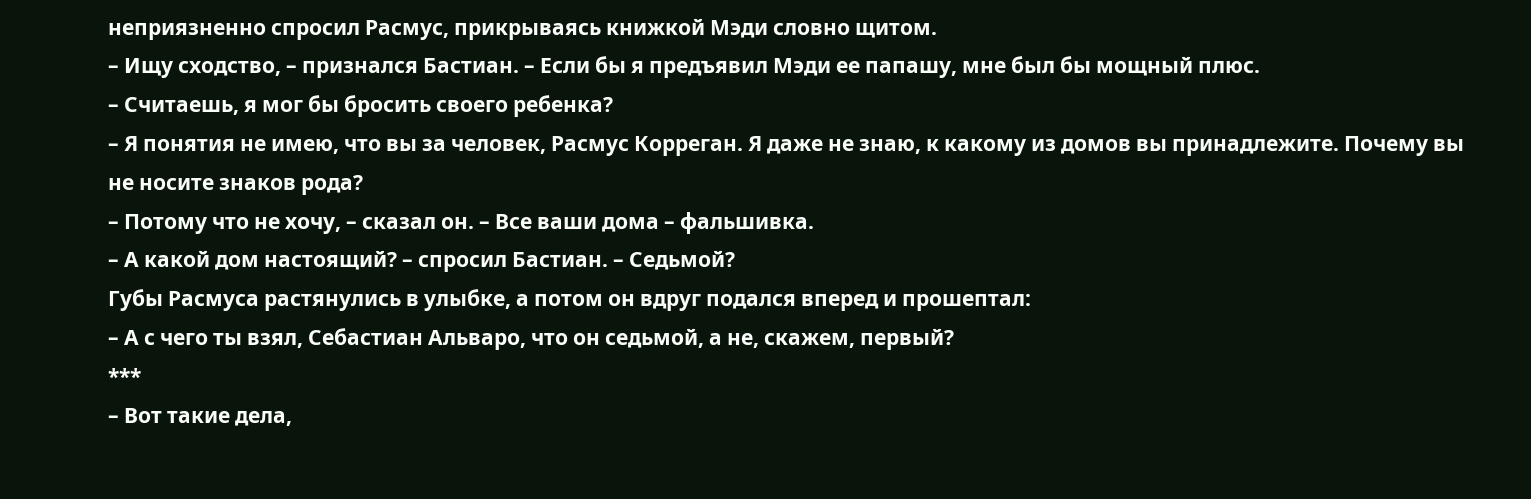неприязненно спросил Расмус, прикрываясь книжкой Мэди словно щитом.
– Ищу сходство, – признался Бастиан. – Если бы я предъявил Мэди ее папашу, мне был бы мощный плюс.
– Считаешь, я мог бы бросить своего ребенка?
– Я понятия не имею, что вы за человек, Расмус Корреган. Я даже не знаю, к какому из домов вы принадлежите. Почему вы не носите знаков рода?
– Потому что не хочу, – сказал он. – Все ваши дома – фальшивка.
– А какой дом настоящий? – спросил Бастиан. – Седьмой?
Губы Расмуса растянулись в улыбке, а потом он вдруг подался вперед и прошептал:
– А с чего ты взял, Себастиан Альваро, что он седьмой, а не, скажем, первый?
***
– Вот такие дела,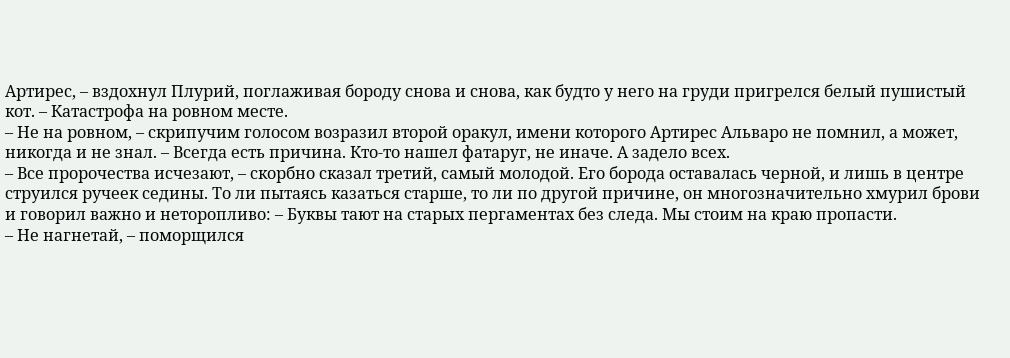Артирес, – вздохнул Плурий, поглаживая бороду снова и снова, как будто у него на груди пригрелся белый пушистый кот. – Катастрофа на ровном месте.
– Не на ровном, – скрипучим голосом возразил второй оракул, имени которого Артирес Альваро не помнил, а может, никогда и не знал. – Всегда есть причина. Кто-то нашел фатаруг, не иначе. А задело всех.
– Все пророчества исчезают, – скорбно сказал третий, самый молодой. Его борода оставалась черной, и лишь в центре струился ручеек седины. То ли пытаясь казаться старше, то ли по другой причине, он многозначительно хмурил брови и говорил важно и неторопливо: – Буквы тают на старых пергаментах без следа. Мы стоим на краю пропасти.
– Не нагнетай, – поморщился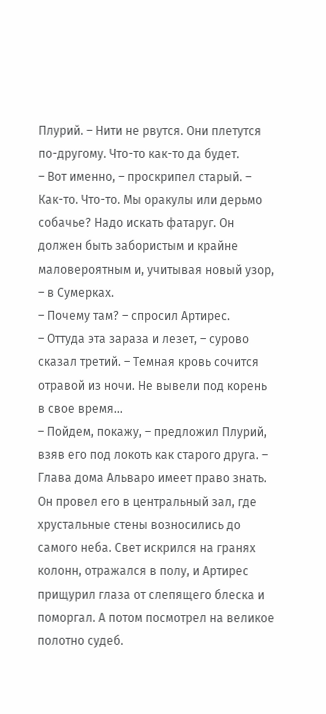Плурий. – Нити не рвутся. Они плетутся по-другому. Что-то как-то да будет.
– Вот именно, – проскрипел старый. – Как-то. Что-то. Мы оракулы или дерьмо собачье? Надо искать фатаруг. Он должен быть забористым и крайне маловероятным и, учитывая новый узор, – в Сумерках.
– Почему там? – спросил Артирес.
– Оттуда эта зараза и лезет, – сурово сказал третий. – Темная кровь сочится отравой из ночи. Не вывели под корень в свое время…
– Пойдем, покажу, – предложил Плурий, взяв его под локоть как старого друга. – Глава дома Альваро имеет право знать.
Он провел его в центральный зал, где хрустальные стены возносились до самого неба. Свет искрился на гранях колонн, отражался в полу, и Артирес прищурил глаза от слепящего блеска и поморгал. А потом посмотрел на великое полотно судеб.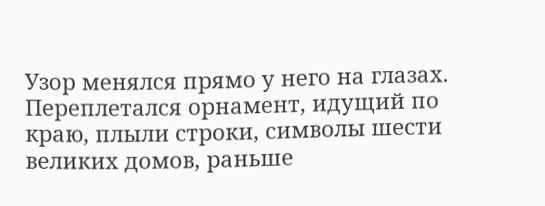Узор менялся прямо у него на глазах. Переплетался орнамент, идущий по краю, плыли строки, символы шести великих домов, раньше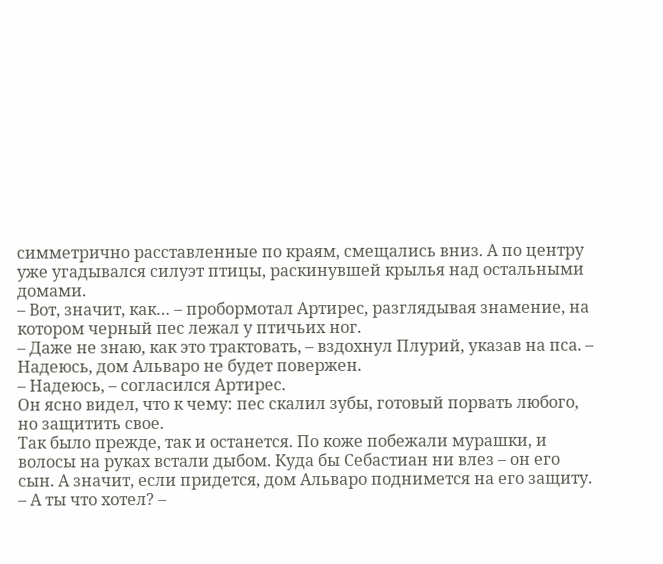симметрично расставленные по краям, смещались вниз. А по центру уже угадывался силуэт птицы, раскинувшей крылья над остальными домами.
– Вот, значит, как… – пробормотал Артирес, разглядывая знамение, на котором черный пес лежал у птичьих ног.
– Даже не знаю, как это трактовать, – вздохнул Плурий, указав на пса. – Надеюсь, дом Альваро не будет повержен.
– Надеюсь, – согласился Артирес.
Он ясно видел, что к чему: пес скалил зубы, готовый порвать любого, но защитить свое.
Так было прежде, так и останется. По коже побежали мурашки, и волосы на руках встали дыбом. Куда бы Себастиан ни влез – он его сын. А значит, если придется, дом Альваро поднимется на его защиту.
– А ты что хотел? –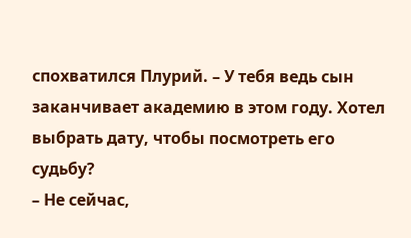спохватился Плурий. – У тебя ведь сын заканчивает академию в этом году. Хотел выбрать дату, чтобы посмотреть его судьбу?
– Не сейчас,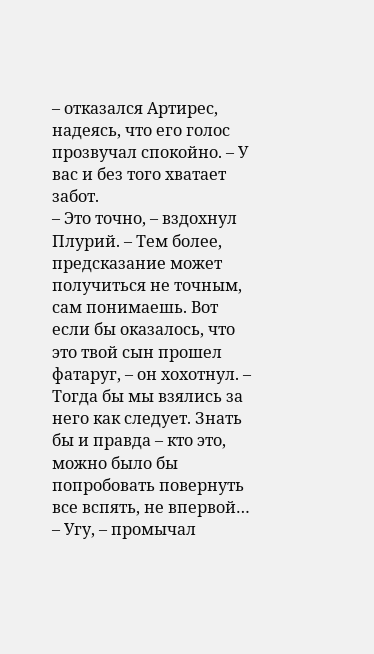– отказался Артирес, надеясь, что его голос прозвучал спокойно. – У вас и без того хватает забот.
– Это точно, – вздохнул Плурий. – Тем более, предсказание может получиться не точным, сам понимаешь. Вот если бы оказалось, что это твой сын прошел фатаруг, – он хохотнул. – Тогда бы мы взялись за него как следует. Знать бы и правда – кто это, можно было бы попробовать повернуть все вспять, не впервой…
– Угу, – промычал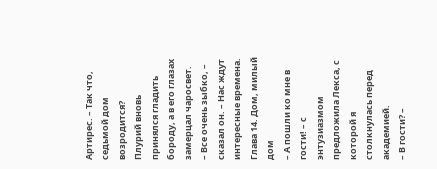Артирес. – Так что, седьмой дом возродится?
Плурий вновь принялся гладить бороду, а в его глазах замерцал чаросвет.
– Все очень зыбко, – сказал он. – Нас ждут интересные времена.
Глава 14. Дом, милый дом
– А пошли ко мне в гости! – с энтузиазмом предложила Лекса, с которой я столкнулась перед академией.
– В гости? –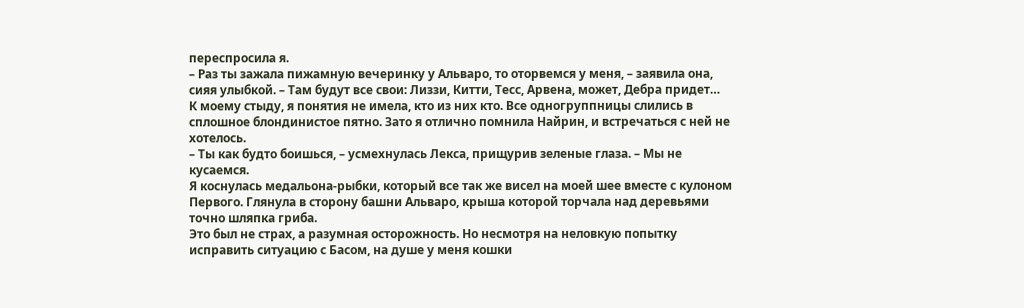переспросила я.
– Раз ты зажала пижамную вечеринку у Альваро, то оторвемся у меня, – заявила она, сияя улыбкой. – Там будут все свои: Лиззи, Китти, Тесс, Арвена, может, Дебра придет…
К моему стыду, я понятия не имела, кто из них кто. Все одногруппницы слились в сплошное блондинистое пятно. Зато я отлично помнила Найрин, и встречаться с ней не хотелось.
– Ты как будто боишься, – усмехнулась Лекса, прищурив зеленые глаза. – Мы не кусаемся.
Я коснулась медальона-рыбки, который все так же висел на моей шее вместе с кулоном Первого. Глянула в сторону башни Альваро, крыша которой торчала над деревьями точно шляпка гриба.
Это был не страх, а разумная осторожность. Но несмотря на неловкую попытку исправить ситуацию с Басом, на душе у меня кошки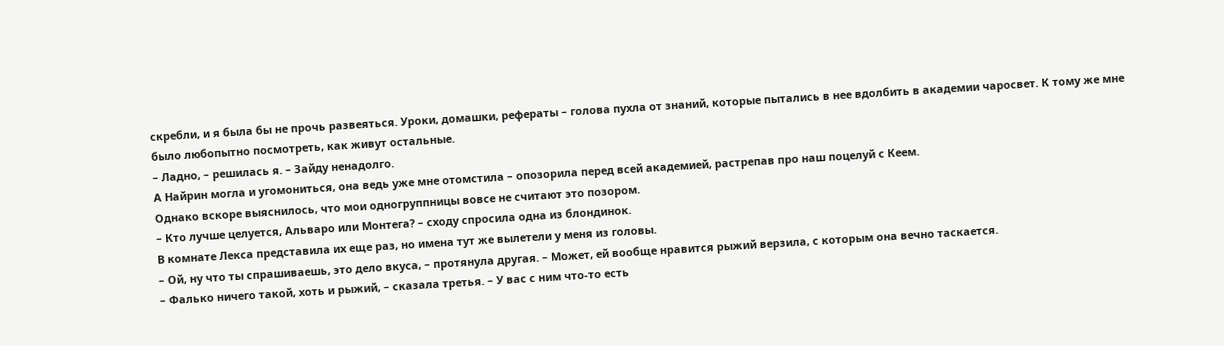скребли, и я была бы не прочь развеяться. Уроки, домашки, рефераты – голова пухла от знаний, которые пытались в нее вдолбить в академии чаросвет. К тому же мне было любопытно посмотреть, как живут остальные.
– Ладно, – решилась я. – Зайду ненадолго.
А Найрин могла и угомониться, она ведь уже мне отомстила – опозорила перед всей академией, растрепав про наш поцелуй с Кеем.
Однако вскоре выяснилось, что мои одногруппницы вовсе не считают это позором.
– Кто лучше целуется, Альваро или Монтега? – сходу спросила одна из блондинок.
В комнате Лекса представила их еще раз, но имена тут же вылетели у меня из головы.
– Ой, ну что ты спрашиваешь, это дело вкуса, – протянула другая. – Может, ей вообще нравится рыжий верзила, с которым она вечно таскается.
– Фалько ничего такой, хоть и рыжий, – сказала третья. – У вас с ним что-то есть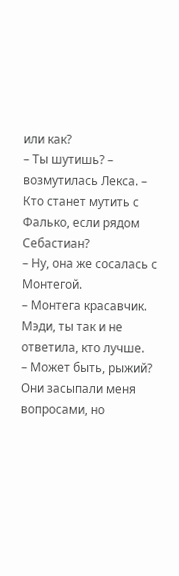или как?
– Ты шутишь? – возмутилась Лекса. – Кто станет мутить с Фалько, если рядом Себастиан?
– Ну, она же сосалась с Монтегой.
– Монтега красавчик. Мэди, ты так и не ответила, кто лучше.
– Может быть, рыжий?
Они засыпали меня вопросами, но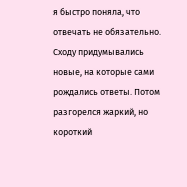я быстро поняла, что отвечать не обязательно. Сходу придумывались новые, на которые сами рождались ответы. Потом разгорелся жаркий, но короткий